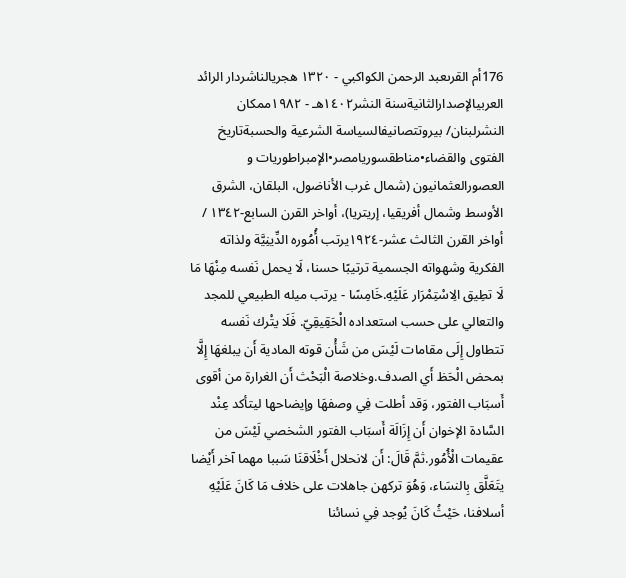176أم القرىعبد الرحمن الكواكبي - ١٣٢٠ هجريالناشردار الرائد العربيالإصدارالثانيةسنة النشر١٤٠٢هـ - ١٩٨٢ممكان النشرلبنان/ بيروتتصانيفالسياسة الشرعية والحسبةتاريخ الفتوى والقضاء•مناطقسوريامصر•الإمبراطوريات و العصورالعثمانیون (شمال غرب الأناضول، البلقان، الشرق الأوسط وشمال أفریقیا، إریتریا)، أواخر القرن السابع-١٣٤٢ / أواخر القرن الثالث عشر-١٩٢٤يرتب أُمُوره الدِّينِيَّة ولذاته الفكرية وشهواته الجسمية ترتيبًا حسنا، لَا يحمل نَفسه مِنْهَا مَا لَا تطِيق الِاسْتِمْرَار عَلَيْهِ.خَامِسًا - يرتب ميله الطبيعي للمجد والتعالي على حسب استعداده الْحَقِيقِيّ. فَلَا يتْرك نَفسه تتطاول إِلَى مقامات لَيْسَ من شَأْن قوته المادية أَن يبلغهَا إِلَّا بمحض الْحَظ أَي الصدف.وخلاصة الْبَحْث أَن الغرارة من أقوى أَسبَاب الفتور، وَقد أطلت فِي وصفهَا وإيضاحها ليتأكد عِنْد السَّادة الإخوان أَن إِزَالَة أَسبَاب الفتور الشخصي لَيْسَ من عقيمات الْأُمُور.ثمَّ قَالَ: أَن لانحلال أَخْلَاقنَا سَببا مهما آخر أَيْضا يتَعَلَّق بِالنسَاء، وَهُوَ تركهن جاهلات على خلاف مَا كَانَ عَلَيْهِ أسلافنا، حَيْثُ كَانَ يُوجد فِي نسائنا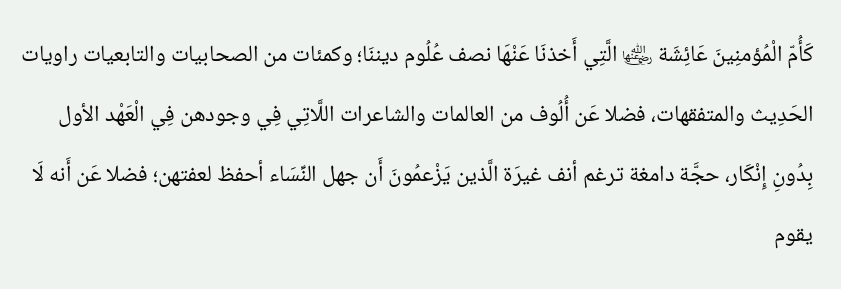كَأُمّ الْمُؤمنِينَ عَائِشَة ﵂ الَّتِي أَخذنَا عَنْهَا نصف عُلُوم ديننَا؛ وكمئات من الصحابيات والتابعيات راويات الحَدِيث والمتفقهات، فضلا عَن أُلُوف من العالمات والشاعرات اللَّاتِي فِي وجودهن فِي الْعَهْد الأول بِدُونِ إِنْكَار، حجَّة دامغة ترغم أنف غيرَة الَّذين يَزْعمُونَ أَن جهل النِّسَاء أحفظ لعفتهن؛ فضلا عَن أَنه لَا يقوم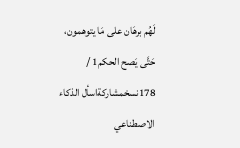لَهُم برهَان على مَا يتوهمون، حَتَّى يَصح الحكم1 / 178نسخمشاركةاسأل الذكاء الاصطناعي